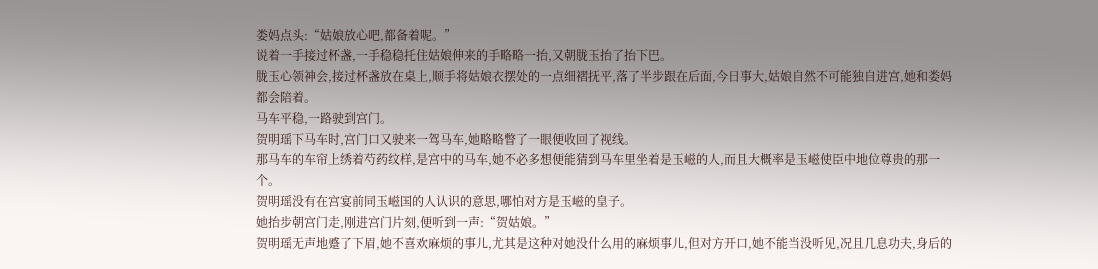娄妈点头:“姑娘放心吧,都备着呢。”
说着一手接过杯盏,一手稳稳托住姑娘伸来的手略略一抬,又朝胧玉抬了抬下巴。
胧玉心领神会,接过杯盏放在桌上,顺手将姑娘衣摆处的一点细褶抚平,落了半步跟在后面,今日事大,姑娘自然不可能独自进宫,她和娄妈都会陪着。
马车平稳,一路驶到宫门。
贺明瑶下马车时,宫门口又驶来一驾马车,她略略瞥了一眼便收回了视线。
那马车的车帘上绣着芍药纹样,是宫中的马车,她不必多想便能猜到马车里坐着是玉嵫的人,而且大概率是玉嵫使臣中地位尊贵的那一个。
贺明瑶没有在宫宴前同玉嵫国的人认识的意思,哪怕对方是玉嵫的皇子。
她抬步朝宫门走,刚进宫门片刻,便听到一声:“贺姑娘。”
贺明瑶无声地蹙了下眉,她不喜欢麻烦的事儿,尤其是这种对她没什么用的麻烦事儿,但对方开口,她不能当没听见,况且几息功夫,身后的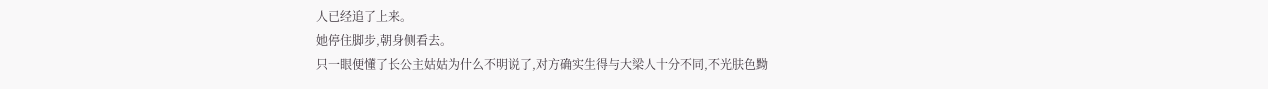人已经追了上来。
她停住脚步,朝身侧看去。
只一眼便懂了长公主姑姑为什么不明说了,对方确实生得与大梁人十分不同,不光肤色黝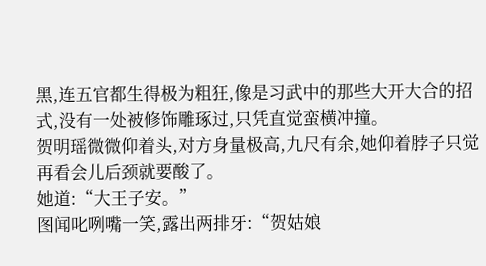黑,连五官都生得极为粗狂,像是习武中的那些大开大合的招式,没有一处被修饰雕琢过,只凭直觉蛮横冲撞。
贺明瑶微微仰着头,对方身量极高,九尺有余,她仰着脖子只觉再看会儿后颈就要酸了。
她道:“大王子安。”
图闻叱咧嘴一笑,露出两排牙:“贺姑娘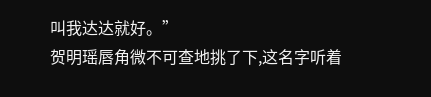叫我达达就好。”
贺明瑶唇角微不可查地挑了下,这名字听着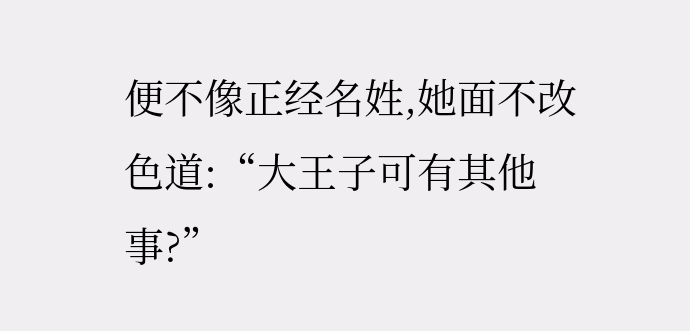便不像正经名姓,她面不改色道:“大王子可有其他事?”